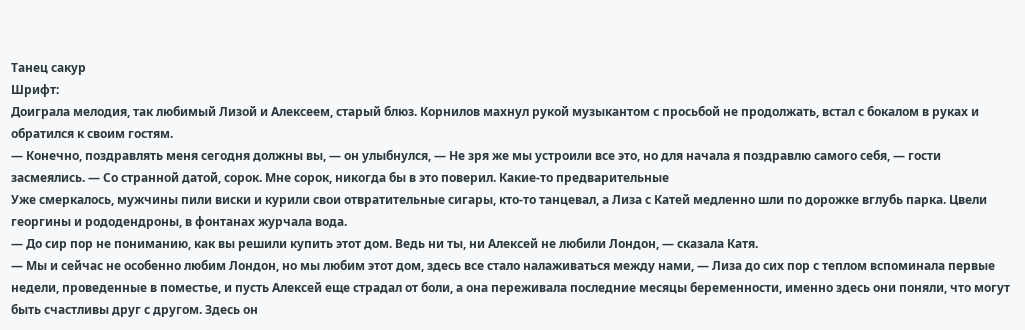Танец сакур
Шрифт:
Доиграла мелодия, так любимый Лизой и Алексеем, старый блюз. Корнилов махнул рукой музыкантом с просьбой не продолжать, встал с бокалом в руках и обратился к своим гостям.
— Конечно, поздравлять меня сегодня должны вы, — он улыбнулся, — Не зря же мы устроили все это, но для начала я поздравлю самого себя, — гости засмеялись. — Со странной датой, сорок. Мне сорок, никогда бы в это поверил. Какие-то предварительные
Уже смеркалось, мужчины пили виски и курили свои отвратительные сигары, кто-то танцевал, а Лиза с Катей медленно шли по дорожке вглубь парка. Цвели георгины и рододендроны, в фонтанах журчала вода.
— До сир пор не пониманию, как вы решили купить этот дом. Ведь ни ты, ни Алексей не любили Лондон, — сказала Катя.
— Мы и сейчас не особенно любим Лондон, но мы любим этот дом, здесь все стало налаживаться между нами, — Лиза до сих пор с теплом вспоминала первые недели, проведенные в поместье, и пусть Алексей еще страдал от боли, а она переживала последние месяцы беременности, именно здесь они поняли, что могут быть счастливы друг с другом. Здесь он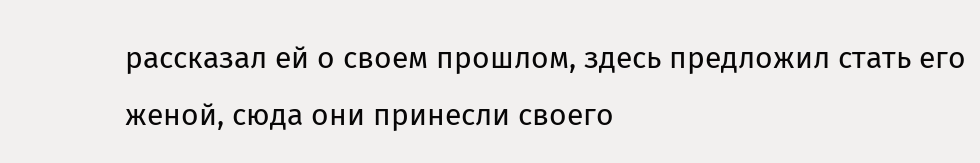рассказал ей о своем прошлом, здесь предложил стать его женой, сюда они принесли своего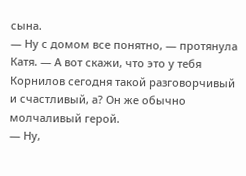сына.
— Ну с домом все понятно, — протянула Катя. — А вот скажи, что это у тебя Корнилов сегодня такой разговорчивый и счастливый, а? Он же обычно молчаливый герой.
— Ну,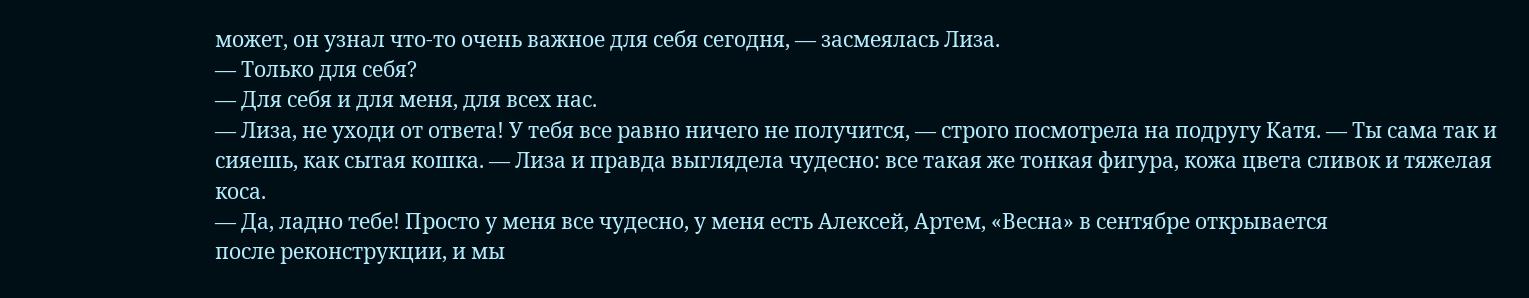может, он узнал что-то очень важное для себя сегодня, — засмеялась Лиза.
— Только для себя?
— Для себя и для меня, для всех нас.
— Лиза, не уходи от ответа! У тебя все равно ничего не получится, — строго посмотрела на подругу Катя. — Ты сама так и сияешь, как сытая кошка. — Лиза и правда выглядела чудесно: все такая же тонкая фигура, кожа цвета сливок и тяжелая коса.
— Да, ладно тебе! Просто у меня все чудесно, у меня есть Алексей, Артем, «Весна» в сентябре открывается
после реконструкции, и мы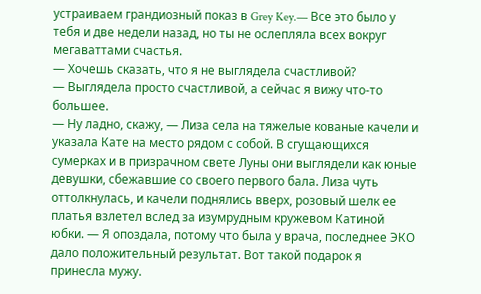устраиваем грандиозный показ в Grey Key.— Все это было у тебя и две недели назад, но ты не ослепляла всех вокруг мегаваттами счастья.
— Хочешь сказать, что я не выглядела счастливой?
— Выглядела просто счастливой, а сейчас я вижу что-то большее.
— Ну ладно, скажу, — Лиза села на тяжелые кованые качели и указала Кате на место рядом с собой. В сгущающихся сумерках и в призрачном свете Луны они выглядели как юные девушки, сбежавшие со своего первого бала. Лиза чуть оттолкнулась, и качели поднялись вверх, розовый шелк ее платья взлетел вслед за изумрудным кружевом Катиной юбки. — Я опоздала, потому что была у врача, последнее ЭКО дало положительный результат. Вот такой подарок я принесла мужу.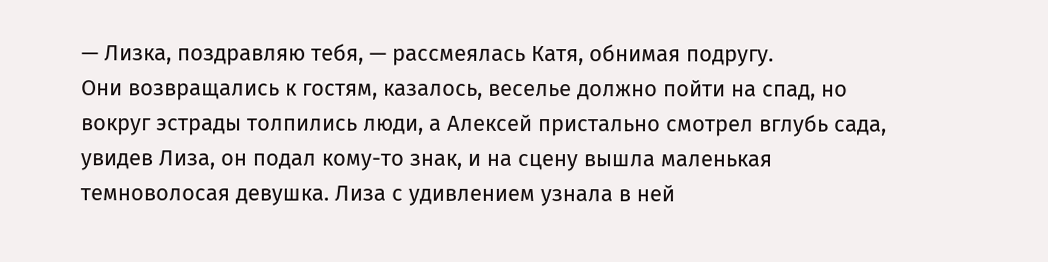— Лизка, поздравляю тебя, — рассмеялась Катя, обнимая подругу.
Они возвращались к гостям, казалось, веселье должно пойти на спад, но вокруг эстрады толпились люди, а Алексей пристально смотрел вглубь сада, увидев Лиза, он подал кому-то знак, и на сцену вышла маленькая темноволосая девушка. Лиза с удивлением узнала в ней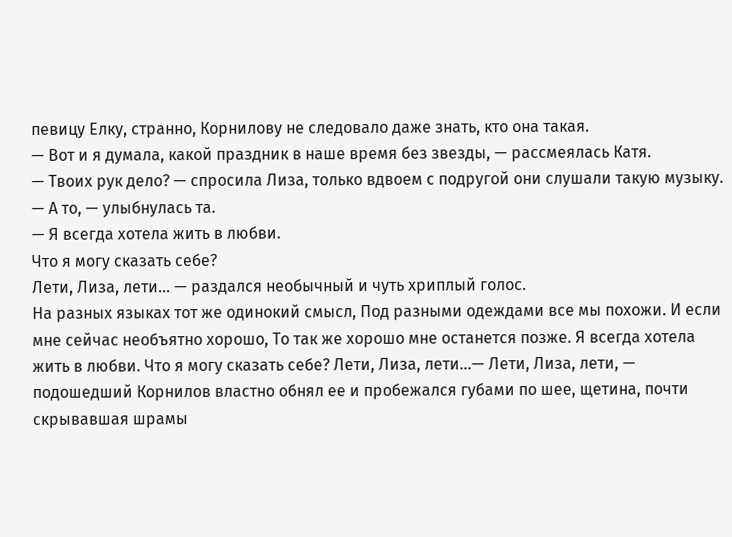певицу Елку, странно, Корнилову не следовало даже знать, кто она такая.
— Вот и я думала, какой праздник в наше время без звезды, — рассмеялась Катя.
— Твоих рук дело? — спросила Лиза, только вдвоем с подругой они слушали такую музыку.
— А то, — улыбнулась та.
— Я всегда хотела жить в любви.
Что я могу сказать себе?
Лети, Лиза, лети… — раздался необычный и чуть хриплый голос.
На разных языках тот же одинокий смысл, Под разными одеждами все мы похожи. И если мне сейчас необъятно хорошо, То так же хорошо мне останется позже. Я всегда хотела жить в любви. Что я могу сказать себе? Лети, Лиза, лети…— Лети, Лиза, лети, — подошедший Корнилов властно обнял ее и пробежался губами по шее, щетина, почти скрывавшая шрамы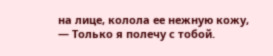на лице, колола ее нежную кожу, — Только я полечу с тобой.